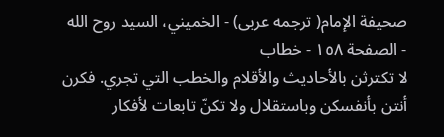صحيفة الإمام( ترجمه عربى) - الخميني، السيد روح الله - الصفحة ١٥٨ - خطاب
لا تكترثن بالأحاديث والأقلام والخطب التي تجري. فكرن أنتن بأنفسكن وباستقلال ولا تكنّ تابعات لأفكار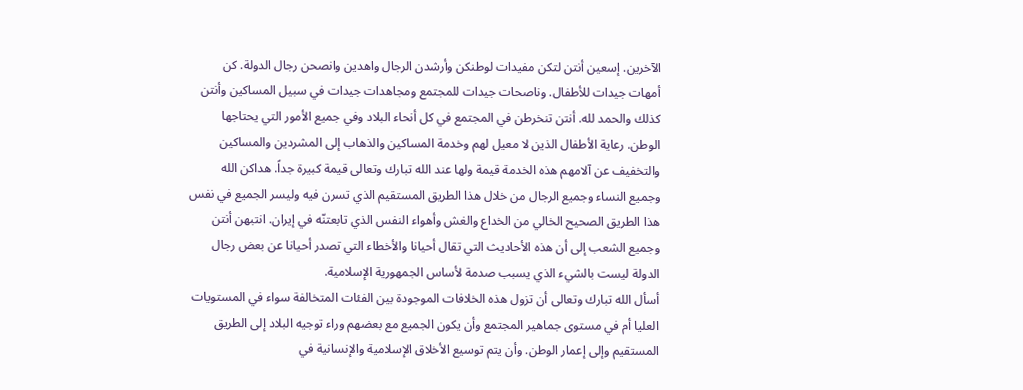الآخرين. إسعين أنتن لتكن مفيدات لوطنكن وأرشدن الرجال واهدين وانصحن رجال الدولة. كن أمهات جيدات للأطفال. وناصحات جيدات للمجتمع ومجاهدات جيدات في سبيل المساكين وأنتن كذلك والحمد لله. أنتن تنخرطن في المجتمع في كل أنحاء البلاد وفي جميع الأمور التي يحتاجها الوطن. رعاية الأطفال الذين لا معيل لهم وخدمة المساكين والذهاب إلى المشردين والمساكين والتخفيف عن آلامهم هذه الخدمة قيمة ولها عند الله تبارك وتعالى قيمة كبيرة جداً. هداكن الله وجميع النساء وجميع الرجال من خلال هذا الطريق المستقيم الذي تسرن فيه وليسر الجميع في نفس هذا الطريق الصحيح الخالي من الخداع والغش وأهواء النفس الذي تابعتنّه في إيران. انتبهن أنتن وجميع الشعب إلى أن هذه الأحاديث التي تقال أحيانا والأخطاء التي تصدر أحيانا عن بعض رجال الدولة ليست بالشيء الذي يسبب صدمة لأساس الجمهورية الإسلامية.
أسأل الله تبارك وتعالى أن تزول هذه الخلافات الموجودة بين الفئات المتخالفة سواء في المستويات العليا أم في مستوى جماهير المجتمع وأن يكون الجميع مع بعضهم وراء توجيه البلاد إلى الطريق المستقيم وإلى إعمار الوطن. وأن يتم توسيع الأخلاق الإسلامية والإنسانية في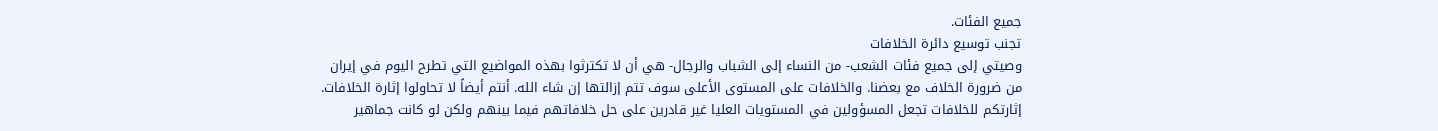جميع الفئات.
تجنب توسيع دائرة الخلافات
وصيتي إلى جميع فئات الشعب- من النساء إلى الشباب والرجال- هي أن لا تكترثوا بهذه المواضيع التي تطرح اليوم في إيران من ضرورة الخلاف مع بعضنا. والخلافات على المستوى الأعلى سوف تتم إزالتها إن شاء الله. أنتم أيضاً لا تحاولوا إثارة الخلافات. إثارتكم للخلافات تجعل المسؤولين في المستويات العليا غير قادرين على حل خلافاتهم فيما بينهم ولكن لو كانت جماهير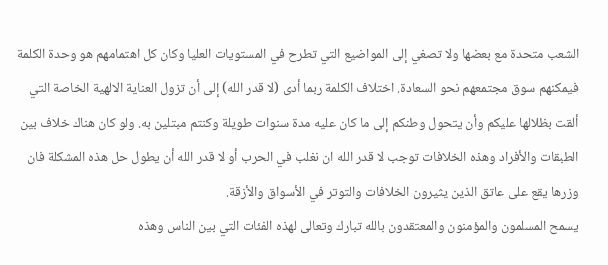الشعب متحدة مع بعضها ولا تصغي إلى المواضيع التي تطرح في المستويات العليا وكان كل اهتمامهم هو وحدة الكلمة فيمكنهم سوق مجتمعهم نحو السعادة. اختلاف الكلمة ربما أدى (لا قدر الله) إلى أن تزول العناية الالهية الخاصة التي ألقت بظلالها عليكم وأن يتحول وطنكم إلى ما كان عليه مدة سنوات طويلة وكنتم مبتلين به. ولو كان هناك خلاف بين الطبقات والأفراد وهذه الخلافات توجب لا قدر الله ان نغلب في الحرب أو لا قدر الله أن يطول حل هذه المشكلة فان وزرها يقع على عاتق الذين يثيرون الخلافات والتوتر في الأسواق والأزقة.
يسمح المسلمون والمؤمنون والمعتقدون بالله تبارك وتعالى لهذه الفئات التي بين الناس وهذه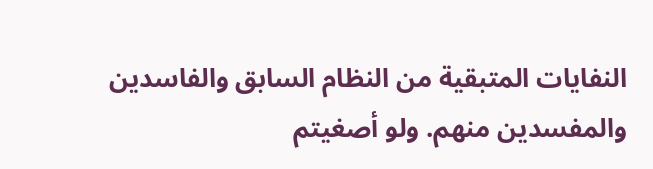النفايات المتبقية من النظام السابق والفاسدين والمفسدين منهم. ولو أصغيتم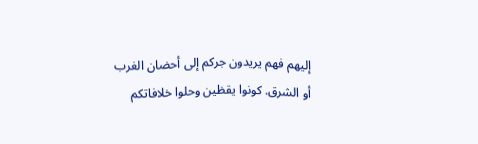إليهم فهم يريدون جركم إلى أحضان الغرب أو الشرق. كونوا يقظين وحلوا خلافاتكم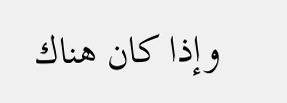وإذا كان هناك